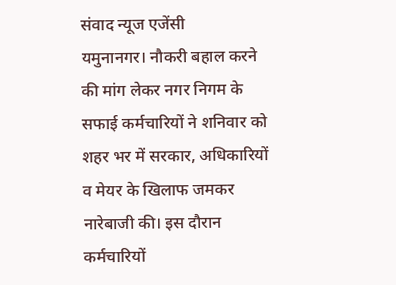संवाद न्यूज एजेंसी
यमुनानगर। नौकरी बहाल करने की मांग लेकर नगर निगम के सफाई कर्मचारियों ने शनिवार को शहर भर में सरकार, अधिकारियों व मेयर के खिलाफ जमकर नारेबाजी की। इस दौरान कर्मचारियों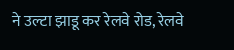ने उल्टा झाडू कर रेलवे रोड, रेलवे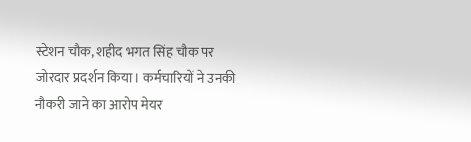स्टेशन चौक, शहीद भगत सिंह चौक पर जोरदार प्रदर्शन किया। कर्मचारियों ने उनकी नौकरी जाने का आरोप मेयर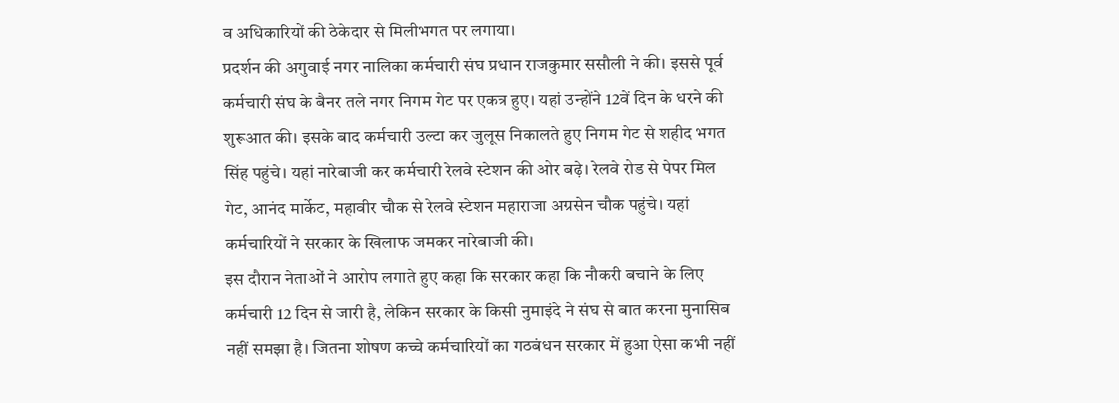व अधिकारियों की ठेकेदार से मिलीभगत पर लगाया।
प्रदर्शन की अगुवाई नगर नालिका कर्मचारी संघ प्रधान राजकुमार ससौली ने की। इससे पूर्व कर्मचारी संघ के बैनर तले नगर निगम गेट पर एकत्र हुए। यहां उन्होंने 12वें दिन के धरने की शुरूआत की। इसके बाद कर्मचारी उल्टा कर जुलूस निकालते हुए निगम गेट से शहीद भगत सिंह पहुंचे। यहां नारेबाजी कर कर्मचारी रेलवे स्टेशन की ओर बढ़े। रेलवे रोड से पेपर मिल गेट, आनंद मार्केट, महावीर चौक से रेलवे स्टेशन महाराजा अग्रसेन चौक पहुंचे। यहां कर्मचारियों ने सरकार के खिलाफ जमकर नारेबाजी की।
इस दौरान नेताओं ने आरोप लगाते हुए कहा कि सरकार कहा कि नौकरी बचाने के लिए कर्मचारी 12 दिन से जारी है, लेकिन सरकार के किसी नुमाइंदे ने संघ से बात करना मुनासिब नहीं समझा है। जितना शोषण कच्चे कर्मचारियों का गठबंधन सरकार में हुआ ऐसा कभी नहीं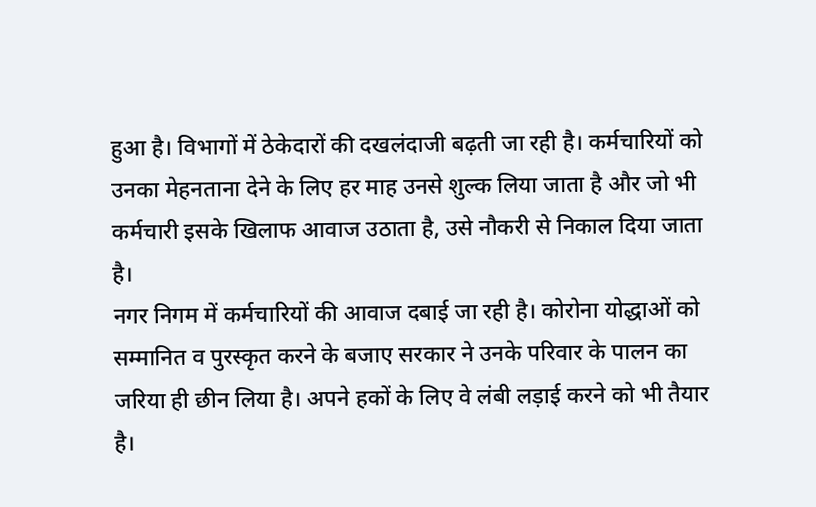हुआ है। विभागों में ठेकेदारों की दखलंदाजी बढ़ती जा रही है। कर्मचारियों को उनका मेहनताना देने के लिए हर माह उनसे शुल्क लिया जाता है और जो भी कर्मचारी इसके खिलाफ आवाज उठाता है, उसे नौकरी से निकाल दिया जाता है।
नगर निगम में कर्मचारियों की आवाज दबाई जा रही है। कोरोना योद्धाओं को सम्मानित व पुरस्कृत करने के बजाए सरकार ने उनके परिवार के पालन का जरिया ही छीन लिया है। अपने हकों के लिए वे लंबी लड़ाई करने को भी तैयार है।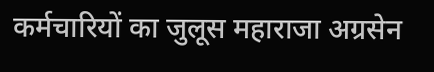कर्मचारियों का जुलूस महाराजा अग्रसेन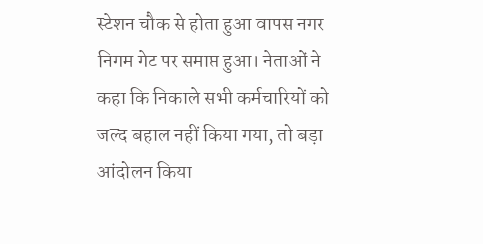स्टेशन चौक से होता हुआ वापस नगर निगम गेट पर समाप्त हुआ। नेताओं ने कहा कि निकाले सभी कर्मचारियों को जल्द बहाल नहीं किया गया, तो बड़ा आंदोलन किया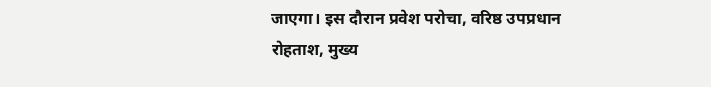जाएगा। इस दौरान प्रवेश परोचा, वरिष्ठ उपप्रधान रोहताश, मुख्य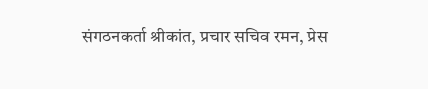संगठनकर्ता श्रीकांत, प्रचार सचिव रमन, प्रेस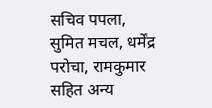सचिव पपला, सुमित मचल, धर्मेंद्र परोचा, रामकुमार सहित अन्य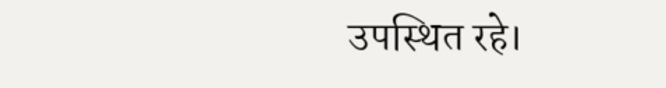उपस्थित रहे।